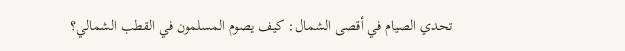تحدي الصيام في أقصى الشمال: كيف يصوم المسلمون في القطب الشمالي؟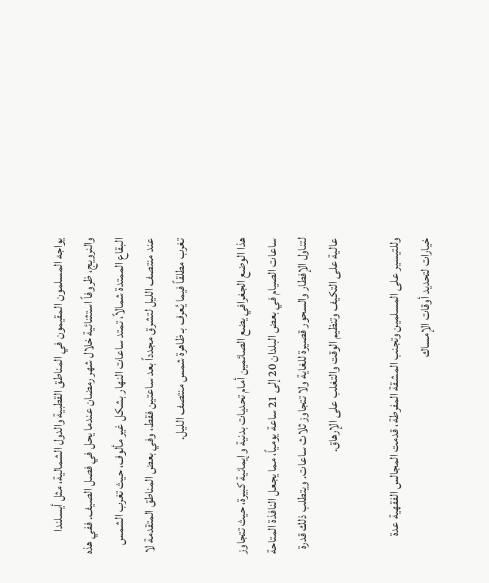يواجه المسلمون المقيمون في المناطق القطبية والدول الشمالية، مثل أيسلندا والنرويج، ظروفاً استثنائية خلال شهر رمضان عندما يحل في فصل الصيف. ففي هذه البقاع الممتدة شمالاً، تمتد ساعات النهار بشكل غير مألوف، حيث تغرب الشمس عند منتصف الليل لتشرق مجدداً بعد ساعتين فقط، وفي بعض المناطق المتقدمة لا تغرب مطلقاً فيما يُعرف بـ ظاهرة شمس منتصف الليل.

هذا الوضع الجغرافي يضع الصائمين أمام تحديات بدنية وإيمانية كبيرة، حيث تتجاوز ساعات الصيام في بعض البلدان 20 إلى 21 ساعة يومياً، مما يجعل النافذة المتاحة لتناول الإفطار والسحور قصيرة للغاية ولا تتجاوز ثلاث ساعات. ويتطلب ذلك قدرة عالية على التكيف وتنظيم الوقت والتغلب على الإرهاق.

وللتيسير على المسلمين وتجنب المشقة المفرطة، قدمت المجالس الفقهية عدة خيارات لتحديد أوقات الإمساك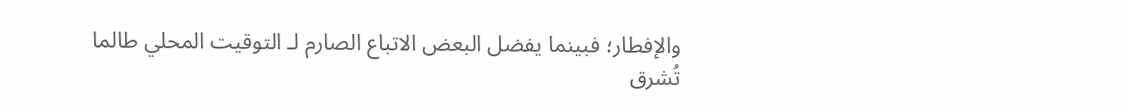والإفطار؛ فبينما يفضل البعض الاتباع الصارم لـ التوقيت المحلي طالما تُشرق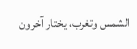الشمس وتغرب، يختار آخرون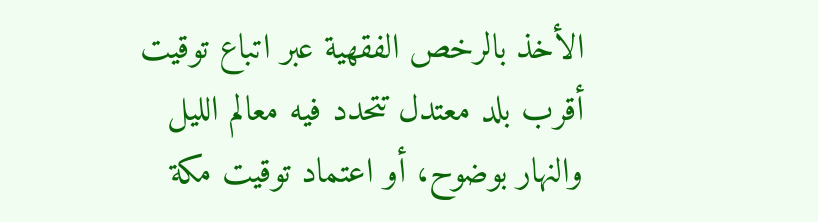الأخذ بالرخص الفقهية عبر اتباع توقيت أقرب بلد معتدل تتحدد فيه معالم الليل والنهار بوضوح، أو اعتماد توقيت مكة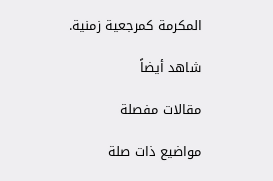المكرمة كمرجعية زمنية.

شاهد أيضاً

مقالات مفصلة

مواضيع ذات صلة